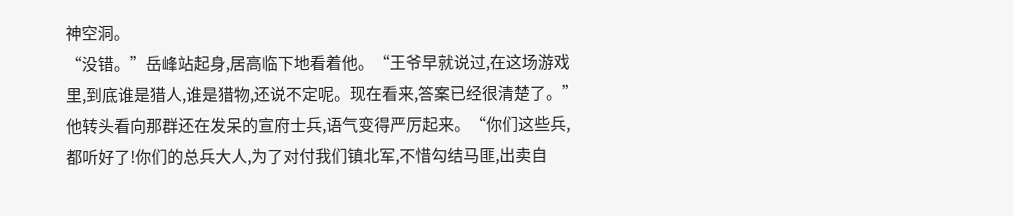神空洞。
“没错。”岳峰站起身,居高临下地看着他。“王爷早就说过,在这场游戏里,到底谁是猎人,谁是猎物,还说不定呢。现在看来,答案已经很清楚了。”
他转头看向那群还在发呆的宣府士兵,语气变得严厉起来。“你们这些兵,都听好了!你们的总兵大人,为了对付我们镇北军,不惜勾结马匪,出卖自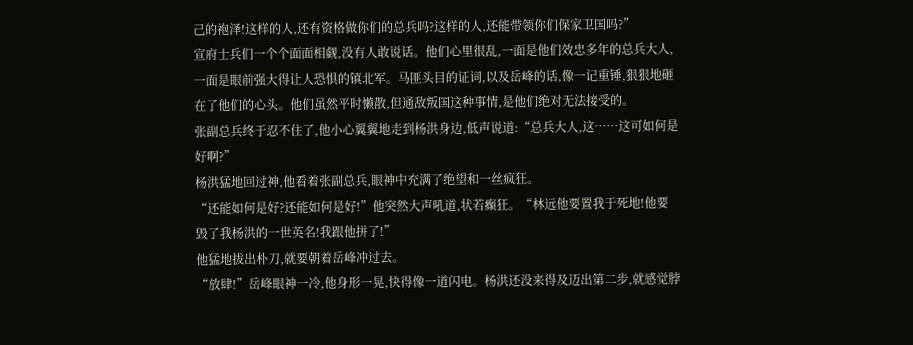己的袍泽!这样的人,还有资格做你们的总兵吗?这样的人,还能带领你们保家卫国吗?”
宣府士兵们一个个面面相觑,没有人敢说话。他们心里很乱,一面是他们效忠多年的总兵大人,一面是眼前强大得让人恐惧的镇北军。马匪头目的证词,以及岳峰的话,像一记重锤,狠狠地砸在了他们的心头。他们虽然平时懒散,但通敌叛国这种事情,是他们绝对无法接受的。
张副总兵终于忍不住了,他小心翼翼地走到杨洪身边,低声说道:“总兵大人,这……这可如何是好啊?”
杨洪猛地回过神,他看着张副总兵,眼神中充满了绝望和一丝疯狂。
“还能如何是好?还能如何是好!”他突然大声吼道,状若癫狂。“林远他要置我于死地!他要毁了我杨洪的一世英名!我跟他拼了!”
他猛地拔出朴刀,就要朝着岳峰冲过去。
“放肆!”岳峰眼神一冷,他身形一晃,快得像一道闪电。杨洪还没来得及迈出第二步,就感觉脖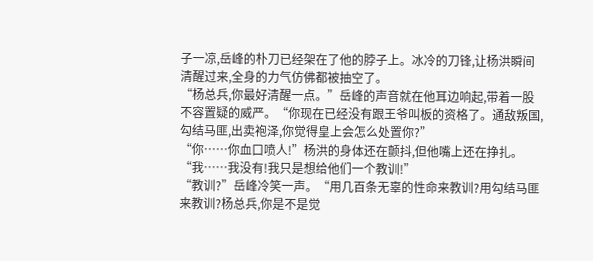子一凉,岳峰的朴刀已经架在了他的脖子上。冰冷的刀锋,让杨洪瞬间清醒过来,全身的力气仿佛都被抽空了。
“杨总兵,你最好清醒一点。”岳峰的声音就在他耳边响起,带着一股不容置疑的威严。“你现在已经没有跟王爷叫板的资格了。通敌叛国,勾结马匪,出卖袍泽,你觉得皇上会怎么处置你?”
“你……你血口喷人!”杨洪的身体还在颤抖,但他嘴上还在挣扎。“我……我没有!我只是想给他们一个教训!”
“教训?”岳峰冷笑一声。“用几百条无辜的性命来教训?用勾结马匪来教训?杨总兵,你是不是觉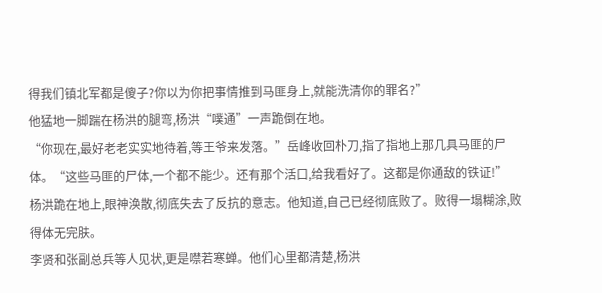得我们镇北军都是傻子?你以为你把事情推到马匪身上,就能洗清你的罪名?”
他猛地一脚踹在杨洪的腿弯,杨洪“噗通”一声跪倒在地。
“你现在,最好老老实实地待着,等王爷来发落。”岳峰收回朴刀,指了指地上那几具马匪的尸体。“这些马匪的尸体,一个都不能少。还有那个活口,给我看好了。这都是你通敌的铁证!”
杨洪跪在地上,眼神涣散,彻底失去了反抗的意志。他知道,自己已经彻底败了。败得一塌糊涂,败得体无完肤。
李贤和张副总兵等人见状,更是噤若寒蝉。他们心里都清楚,杨洪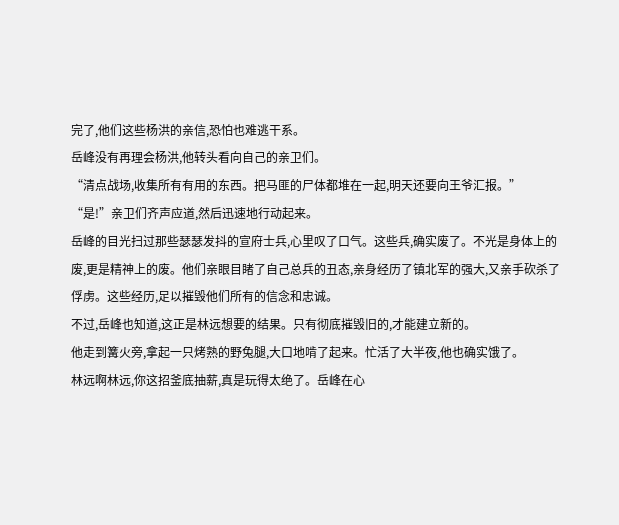完了,他们这些杨洪的亲信,恐怕也难逃干系。
岳峰没有再理会杨洪,他转头看向自己的亲卫们。
“清点战场,收集所有有用的东西。把马匪的尸体都堆在一起,明天还要向王爷汇报。”
“是!”亲卫们齐声应道,然后迅速地行动起来。
岳峰的目光扫过那些瑟瑟发抖的宣府士兵,心里叹了口气。这些兵,确实废了。不光是身体上的废,更是精神上的废。他们亲眼目睹了自己总兵的丑态,亲身经历了镇北军的强大,又亲手砍杀了俘虏。这些经历,足以摧毁他们所有的信念和忠诚。
不过,岳峰也知道,这正是林远想要的结果。只有彻底摧毁旧的,才能建立新的。
他走到篝火旁,拿起一只烤熟的野兔腿,大口地啃了起来。忙活了大半夜,他也确实饿了。
林远啊林远,你这招釜底抽薪,真是玩得太绝了。岳峰在心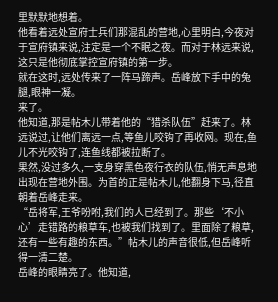里默默地想着。
他看着远处宣府士兵们那混乱的营地,心里明白,今夜对于宣府镇来说,注定是一个不眠之夜。而对于林远来说,这只是他彻底掌控宣府镇的第一步。
就在这时,远处传来了一阵马蹄声。岳峰放下手中的兔腿,眼神一凝。
来了。
他知道,那是帖木儿带着他的“猎杀队伍”赶来了。林远说过,让他们离远一点,等鱼儿咬钩了再收网。现在,鱼儿不光咬钩了,连鱼线都被拉断了。
果然,没过多久,一支身穿黑色夜行衣的队伍,悄无声息地出现在营地外围。为首的正是帖木儿,他翻身下马,径直朝着岳峰走来。
“岳将军,王爷吩咐,我们的人已经到了。那些‘不小心’走错路的粮草车,也被我们找到了。里面除了粮草,还有一些有趣的东西。”帖木儿的声音很低,但岳峰听得一清二楚。
岳峰的眼睛亮了。他知道,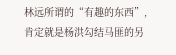林远所谓的“有趣的东西”,肯定就是杨洪勾结马匪的另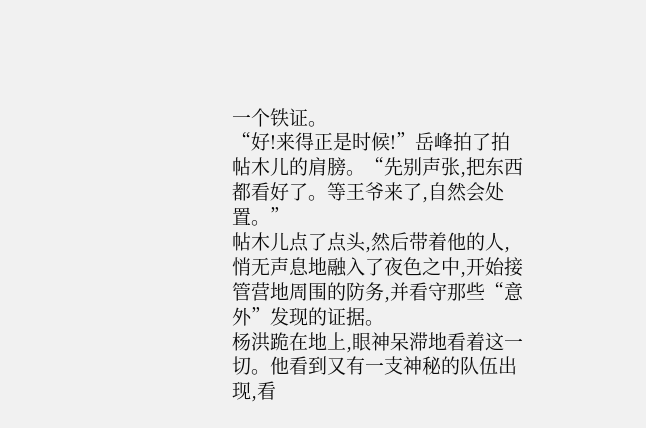一个铁证。
“好!来得正是时候!”岳峰拍了拍帖木儿的肩膀。“先别声张,把东西都看好了。等王爷来了,自然会处置。”
帖木儿点了点头,然后带着他的人,悄无声息地融入了夜色之中,开始接管营地周围的防务,并看守那些“意外”发现的证据。
杨洪跪在地上,眼神呆滞地看着这一切。他看到又有一支神秘的队伍出现,看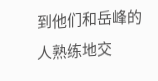到他们和岳峰的人熟练地交